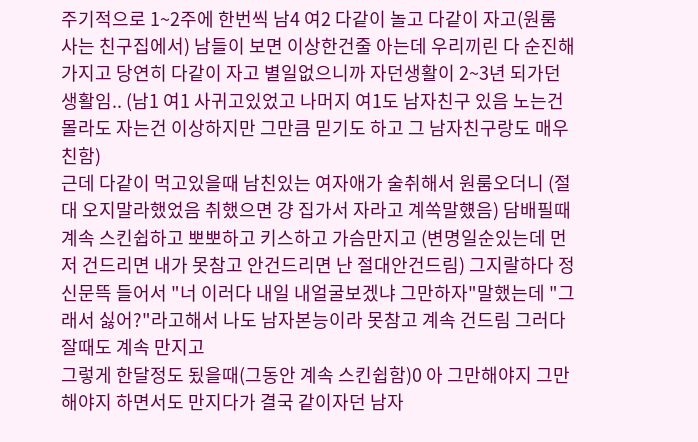주기적으로 1~2주에 한번씩 남4 여2 다같이 놀고 다같이 자고(원룸 사는 친구집에서) 남들이 보면 이상한건줄 아는데 우리끼린 다 순진해가지고 당연히 다같이 자고 별일없으니까 자던생활이 2~3년 되가던 생활임.. (남1 여1 사귀고있었고 나머지 여1도 남자친구 있음 노는건 몰라도 자는건 이상하지만 그만큼 믿기도 하고 그 남자친구랑도 매우친함)
근데 다같이 먹고있을때 남친있는 여자애가 술취해서 원룸오더니 (절대 오지말라했었음 취했으면 걍 집가서 자라고 계쏙말헀음) 담배필때 계속 스킨쉽하고 뽀뽀하고 키스하고 가슴만지고 (변명일순있는데 먼저 건드리면 내가 못참고 안건드리면 난 절대안건드림) 그지랄하다 정신문뜩 들어서 "너 이러다 내일 내얼굴보겠냐 그만하자"말했는데 "그래서 싫어?"라고해서 나도 남자본능이라 못참고 계속 건드림 그러다 잘때도 계속 만지고
그렇게 한달정도 됬을때(그동안 계속 스킨쉽함)0 아 그만해야지 그만해야지 하면서도 만지다가 결국 같이자던 남자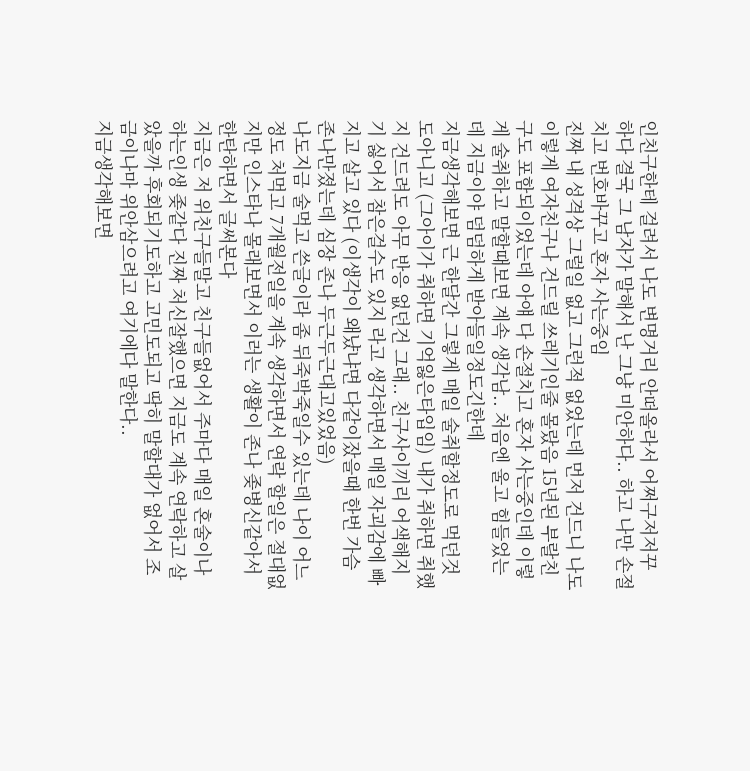인친구한테 걸려서 나도 변명거리 안떠올라서 어쩌구저저꾸 하다 결국 그 남자가 말해서 난 그냥 미안하다.. 하고 나만 손절치고 번호바꾸고 혼자 사는중임
진짜 내 성격상 그럴일 없고 그런적 없었는데 먼저 건드니 나도 이렇게 여자친구나 건드릴 쓰레기인줄 몰랐음 15년된 부랄친구도 포함되이었는데 아얘 다 손절치고 혼자 사는중인데 이렇게 술취하고 말할때보면 계속 생각남.. 처음엔 울고 힘들었는데 지금이야 덤덤하게 받아들일정도긴한데
지금생각해보면 근 한달간 그렇게 매일 술취할정도로 먹던것도아니고 (그아이가 취하면 기억잃은타입임) 내가 취하면 취했지 건드려도 아무 반응 없던건 그래.. 친구사이끼리 어색해지기 싫어서 참은걸수도 있지 라고 생각하면서 매일 자괴감에 빠지고 살고 있다 (이생각이 왜냤냐면 다같이잤을때 한번 가슴 존나만졌는데 심장 존나 두근두근대고있었음)
나도지금 술먹고 쓴글이라 좀 뒤죽박죽일수 있는데 나이 어느정도 처먹고 7개월전일을 계속 생각하면서 연락 할일은 절대없지만 인스타나 몰래보면서 이러는 생활이 존나 좆병신같아서 한탄하면서 글써본다
지금은 저 위친구들말고 친구들없어서 주마다 매일 혼술이나 하는인생 좆같다 진짜 처신잘했으면 지금도 계속 연락하고 살았을까 후회되기도하고 고민도되고 딱히 말할대가 없어서 조금이나마 위안삼으려고 여기에다 말한다..
지금생각해보면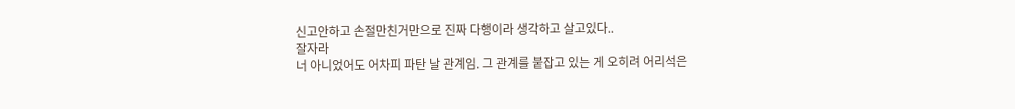신고안하고 손절만친거만으로 진짜 다행이라 생각하고 살고있다..
잘자라
너 아니었어도 어차피 파탄 날 관계임. 그 관계를 붙잡고 있는 게 오히려 어리석은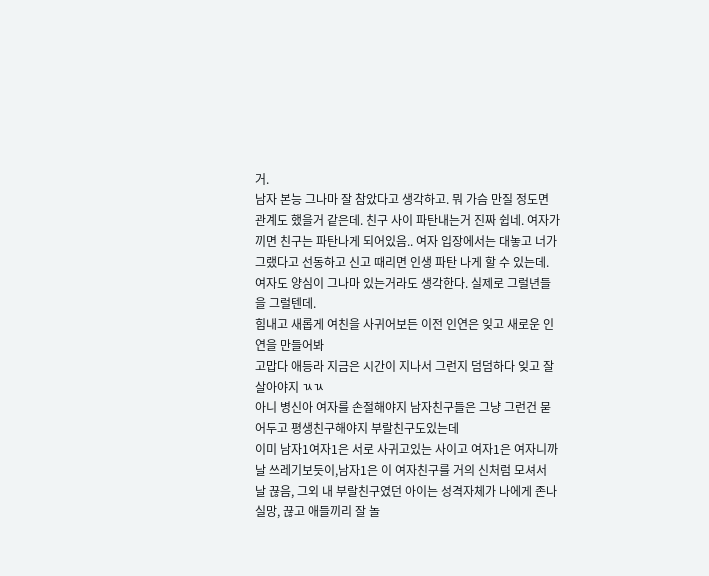거.
남자 본능 그나마 잘 참았다고 생각하고. 뭐 가슴 만질 정도면 관계도 했을거 같은데. 친구 사이 파탄내는거 진짜 쉽네. 여자가 끼면 친구는 파탄나게 되어있음.. 여자 입장에서는 대놓고 너가 그랬다고 선동하고 신고 때리면 인생 파탄 나게 할 수 있는데. 여자도 양심이 그나마 있는거라도 생각한다. 실제로 그럴년들을 그럴텐데.
힘내고 새롭게 여친을 사귀어보든 이전 인연은 잊고 새로운 인연을 만들어봐
고맙다 애등라 지금은 시간이 지나서 그런지 덤덤하다 잊고 잘 살아야지 ㄳㄳ
아니 병신아 여자를 손절해야지 남자친구들은 그냥 그런건 묻어두고 평생친구해야지 부랄친구도있는데
이미 남자1여자1은 서로 사귀고있는 사이고 여자1은 여자니까 날 쓰레기보듯이,남자1은 이 여자친구를 거의 신처럼 모셔서 날 끊음, 그외 내 부랄친구였던 아이는 성격자체가 나에게 존나 실망, 끊고 애들끼리 잘 놀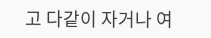고 다같이 자거나 여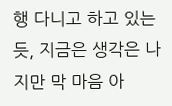행 다니고 하고 있는듯, 지금은 생각은 나지만 막 마음 아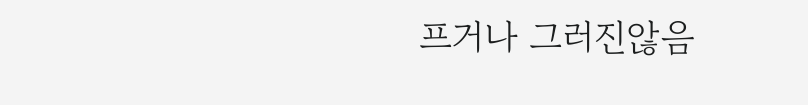프거나 그러진않음